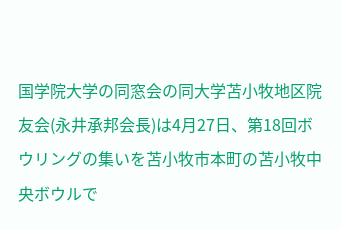国学院大学の同窓会の同大学苫小牧地区院友会(永井承邦会長)は4月27日、第18回ボウリングの集いを苫小牧市本町の苫小牧中央ボウルで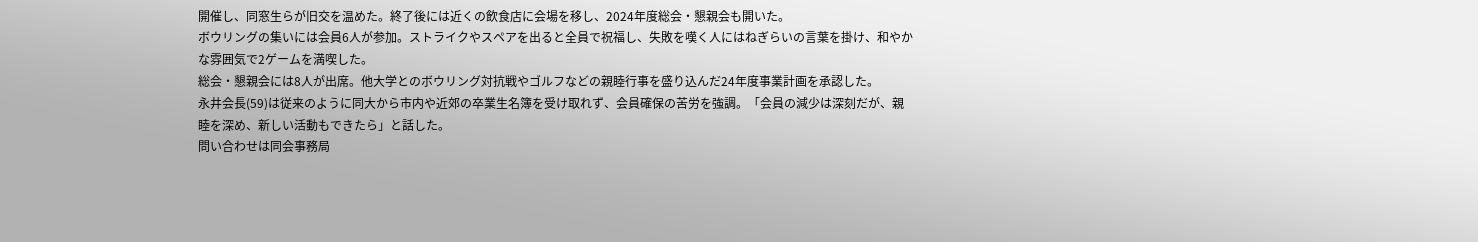開催し、同窓生らが旧交を温めた。終了後には近くの飲食店に会場を移し、2024年度総会・懇親会も開いた。
ボウリングの集いには会員6人が参加。ストライクやスペアを出ると全員で祝福し、失敗を嘆く人にはねぎらいの言葉を掛け、和やかな雰囲気で2ゲームを満喫した。
総会・懇親会には8人が出席。他大学とのボウリング対抗戦やゴルフなどの親睦行事を盛り込んだ24年度事業計画を承認した。
永井会長(59)は従来のように同大から市内や近郊の卒業生名簿を受け取れず、会員確保の苦労を強調。「会員の減少は深刻だが、親睦を深め、新しい活動もできたら」と話した。
問い合わせは同会事務局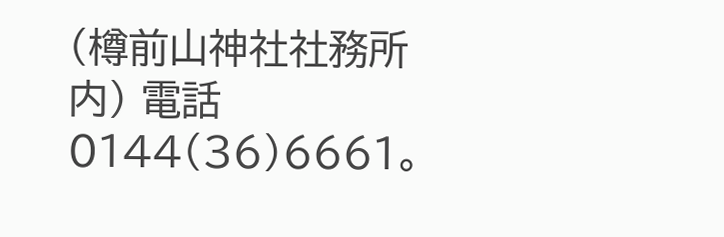(樽前山神社社務所内) 電話0144(36)6661。